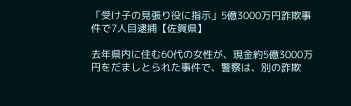「受け子の見張り役に指示」5億3000万円詐欺事件で7人目逮捕【佐賀県】

去年県内に住む60代の女性が、現金約5億3000万円をだましとられた事件で、警察は、別の詐欺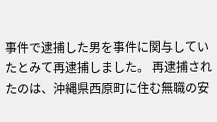事件で逮捕した男を事件に関与していたとみて再逮捕しました。 再逮捕されたのは、沖縄県西原町に住む無職の安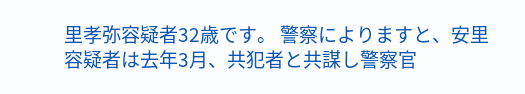里孝弥容疑者32歳です。 警察によりますと、安里容疑者は去年3月、共犯者と共謀し警察官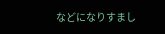などになりすまし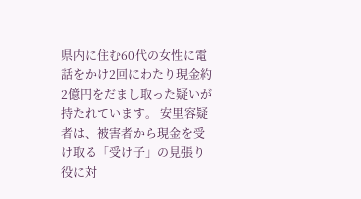県内に住む60代の女性に電話をかけ2回にわたり現金約2億円をだまし取った疑いが持たれています。 安里容疑者は、被害者から現金を受け取る「受け子」の見張り役に対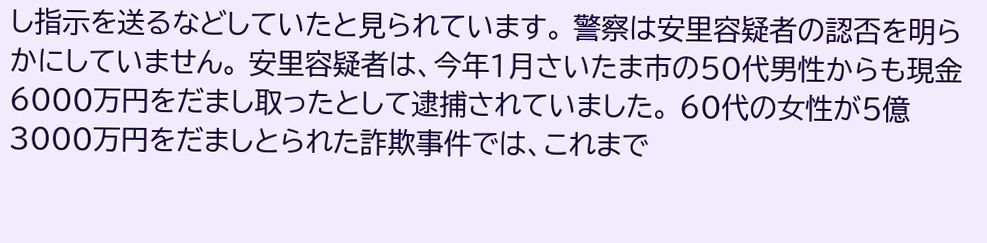し指示を送るなどしていたと見られています。 警察は安里容疑者の認否を明らかにしていません。 安里容疑者は、今年1月さいたま市の50代男性からも現金6000万円をだまし取ったとして逮捕されていました。 60代の女性が5億3000万円をだましとられた詐欺事件では、これまで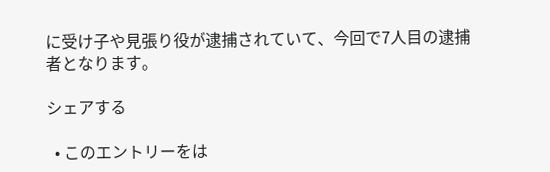に受け子や見張り役が逮捕されていて、今回で7人目の逮捕者となります。

シェアする

  • このエントリーをは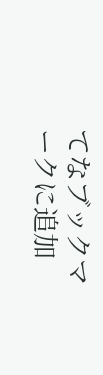てなブックマークに追加